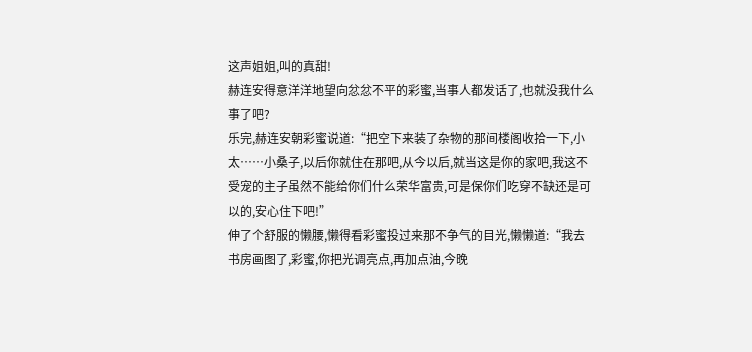这声姐姐,叫的真甜!
赫连安得意洋洋地望向忿忿不平的彩蜜,当事人都发话了,也就没我什么事了吧?
乐完,赫连安朝彩蜜说道:“把空下来装了杂物的那间楼阁收拾一下,小太……小桑子,以后你就住在那吧,从今以后,就当这是你的家吧,我这不受宠的主子虽然不能给你们什么荣华富贵,可是保你们吃穿不缺还是可以的,安心住下吧!”
伸了个舒服的懒腰,懒得看彩蜜投过来那不争气的目光,懒懒道:“我去书房画图了,彩蜜,你把光调亮点,再加点油,今晚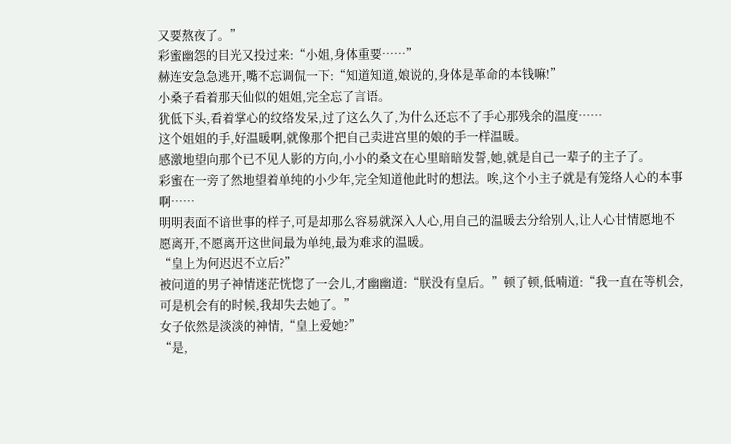又要熬夜了。”
彩蜜幽怨的目光又投过来:“小姐,身体重要……”
赫连安急急逃开,嘴不忘调侃一下:“知道知道,娘说的,身体是革命的本钱嘛!”
小桑子看着那天仙似的姐姐,完全忘了言语。
犹低下头,看着掌心的纹络发呆,过了这么久了,为什么还忘不了手心那残余的温度……
这个姐姐的手,好温暖啊,就像那个把自己卖进宫里的娘的手一样温暖。
感激地望向那个已不见人影的方向,小小的桑文在心里暗暗发誓,她,就是自己一辈子的主子了。
彩蜜在一旁了然地望着单纯的小少年,完全知道他此时的想法。唉,这个小主子就是有笼络人心的本事啊……
明明表面不谙世事的样子,可是却那么容易就深入人心,用自己的温暖去分给别人,让人心甘情愿地不愿离开,不愿离开这世间最为单纯,最为难求的温暖。
“皇上为何迟迟不立后?”
被问道的男子神情迷茫恍惚了一会儿,才幽幽道:“朕没有皇后。”顿了顿,低喃道:“我一直在等机会,可是机会有的时候,我却失去她了。”
女子依然是淡淡的神情,“皇上爱她?”
“是,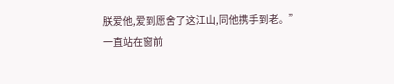朕爱他,爱到愿舍了这江山,同他携手到老。”
一直站在窗前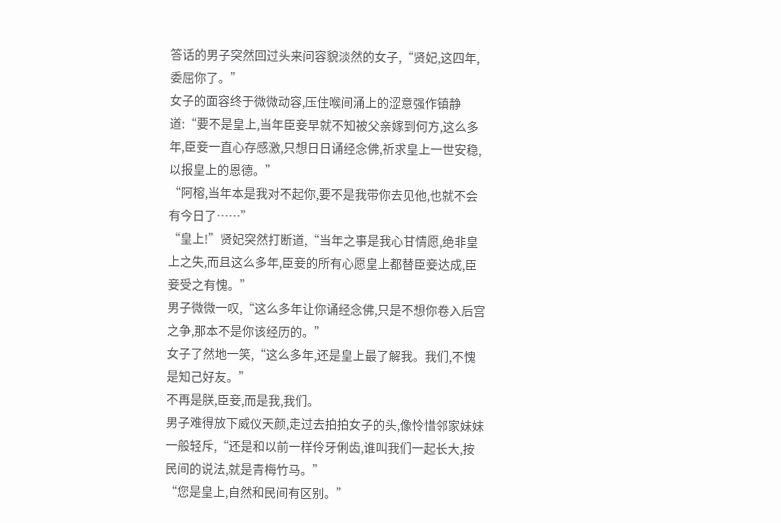答话的男子突然回过头来问容貌淡然的女子,“贤妃,这四年,委屈你了。”
女子的面容终于微微动容,压住喉间涌上的涩意强作镇静道:“要不是皇上,当年臣妾早就不知被父亲嫁到何方,这么多年,臣妾一直心存感激,只想日日诵经念佛,祈求皇上一世安稳,以报皇上的恩德。”
“阿榕,当年本是我对不起你,要不是我带你去见他,也就不会有今日了……”
“皇上!”贤妃突然打断道,“当年之事是我心甘情愿,绝非皇上之失,而且这么多年,臣妾的所有心愿皇上都替臣妾达成,臣妾受之有愧。”
男子微微一叹,“这么多年让你诵经念佛,只是不想你卷入后宫之争,那本不是你该经历的。”
女子了然地一笑,“这么多年,还是皇上最了解我。我们,不愧是知己好友。”
不再是朕,臣妾,而是我,我们。
男子难得放下威仪天颜,走过去拍拍女子的头,像怜惜邻家妹妹一般轻斥,“还是和以前一样伶牙俐齿,谁叫我们一起长大,按民间的说法,就是青梅竹马。”
“您是皇上,自然和民间有区别。”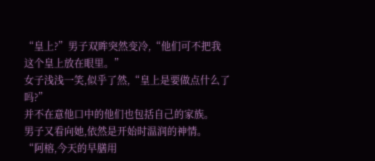“皇上?”男子双眸突然变冷,“他们可不把我这个皇上放在眼里。”
女子浅浅一笑,似乎了然,“皇上是要做点什么了吗?”
并不在意他口中的他们也包括自己的家族。
男子又看向她,依然是开始时温润的神情。
“阿榕,今天的早膳用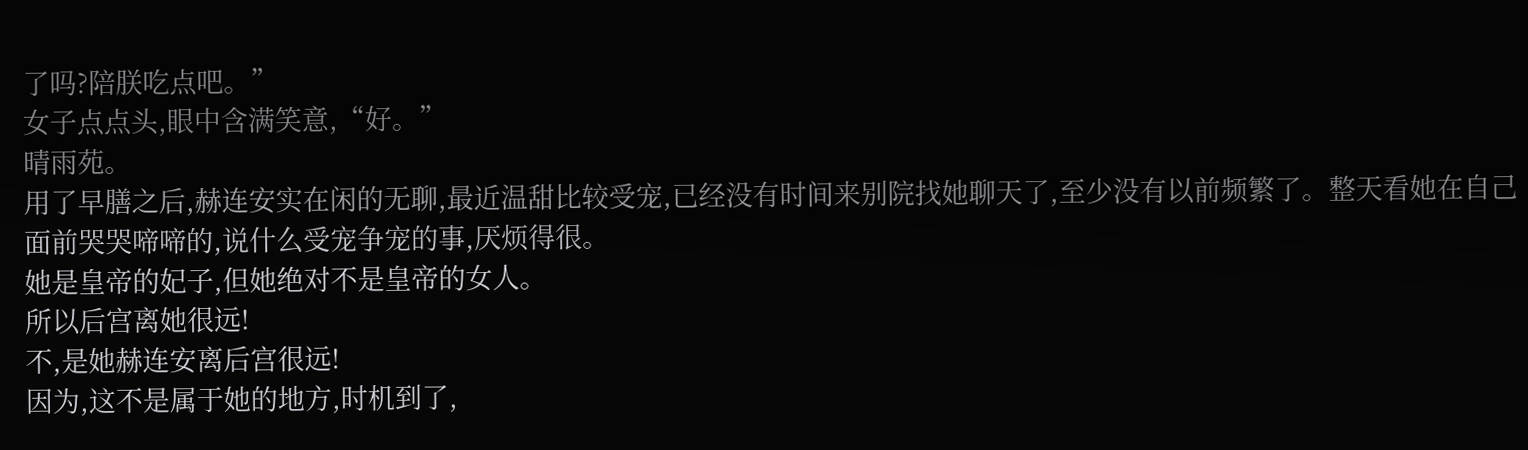了吗?陪朕吃点吧。”
女子点点头,眼中含满笑意,“好。”
晴雨苑。
用了早膳之后,赫连安实在闲的无聊,最近温甜比较受宠,已经没有时间来别院找她聊天了,至少没有以前频繁了。整天看她在自己面前哭哭啼啼的,说什么受宠争宠的事,厌烦得很。
她是皇帝的妃子,但她绝对不是皇帝的女人。
所以后宫离她很远!
不,是她赫连安离后宫很远!
因为,这不是属于她的地方,时机到了,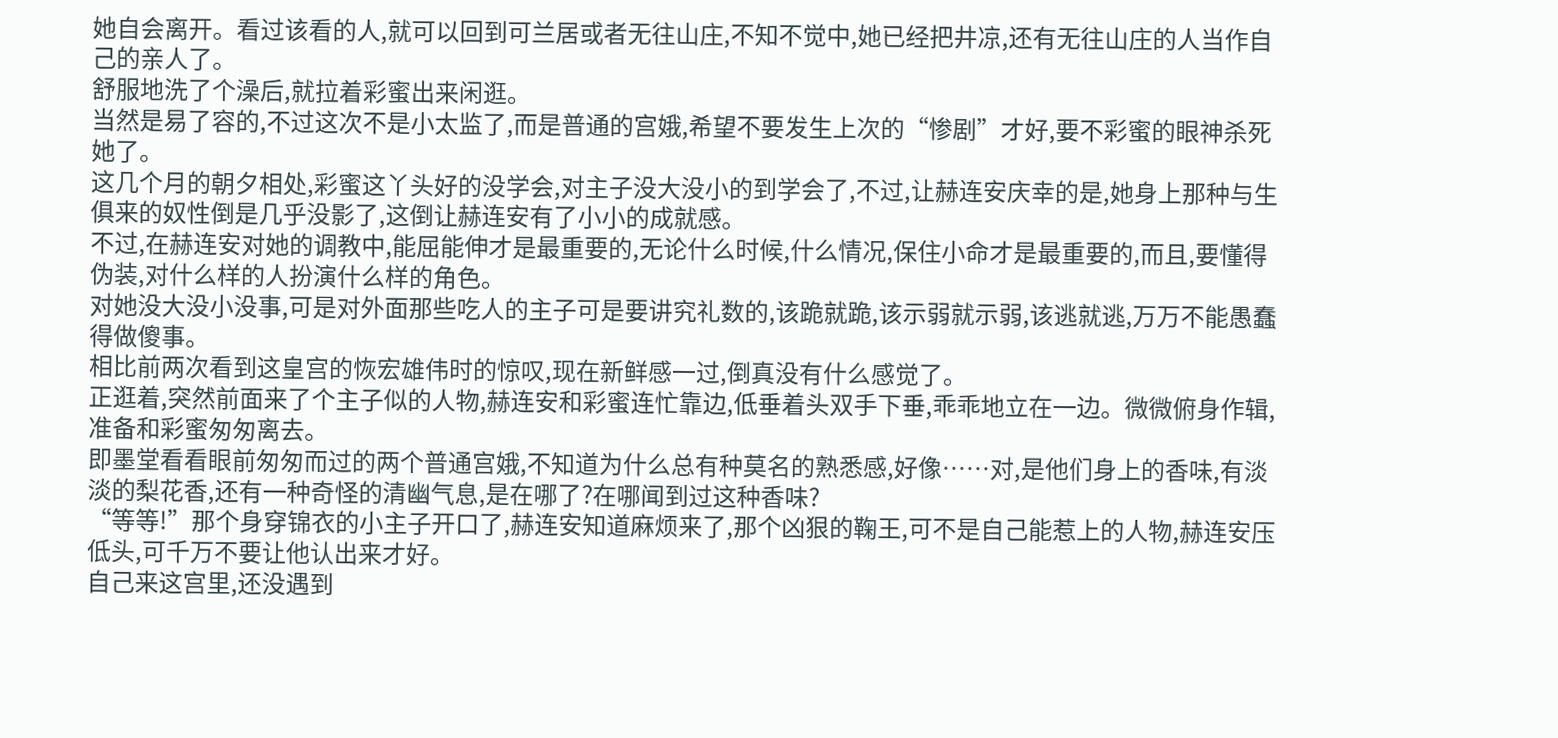她自会离开。看过该看的人,就可以回到可兰居或者无往山庄,不知不觉中,她已经把井凉,还有无往山庄的人当作自己的亲人了。
舒服地洗了个澡后,就拉着彩蜜出来闲逛。
当然是易了容的,不过这次不是小太监了,而是普通的宫娥,希望不要发生上次的“惨剧”才好,要不彩蜜的眼神杀死她了。
这几个月的朝夕相处,彩蜜这丫头好的没学会,对主子没大没小的到学会了,不过,让赫连安庆幸的是,她身上那种与生俱来的奴性倒是几乎没影了,这倒让赫连安有了小小的成就感。
不过,在赫连安对她的调教中,能屈能伸才是最重要的,无论什么时候,什么情况,保住小命才是最重要的,而且,要懂得伪装,对什么样的人扮演什么样的角色。
对她没大没小没事,可是对外面那些吃人的主子可是要讲究礼数的,该跪就跪,该示弱就示弱,该逃就逃,万万不能愚蠢得做傻事。
相比前两次看到这皇宫的恢宏雄伟时的惊叹,现在新鲜感一过,倒真没有什么感觉了。
正逛着,突然前面来了个主子似的人物,赫连安和彩蜜连忙靠边,低垂着头双手下垂,乖乖地立在一边。微微俯身作辑,准备和彩蜜匆匆离去。
即墨堂看看眼前匆匆而过的两个普通宫娥,不知道为什么总有种莫名的熟悉感,好像……对,是他们身上的香味,有淡淡的梨花香,还有一种奇怪的清幽气息,是在哪了?在哪闻到过这种香味?
“等等!”那个身穿锦衣的小主子开口了,赫连安知道麻烦来了,那个凶狠的鞠王,可不是自己能惹上的人物,赫连安压低头,可千万不要让他认出来才好。
自己来这宫里,还没遇到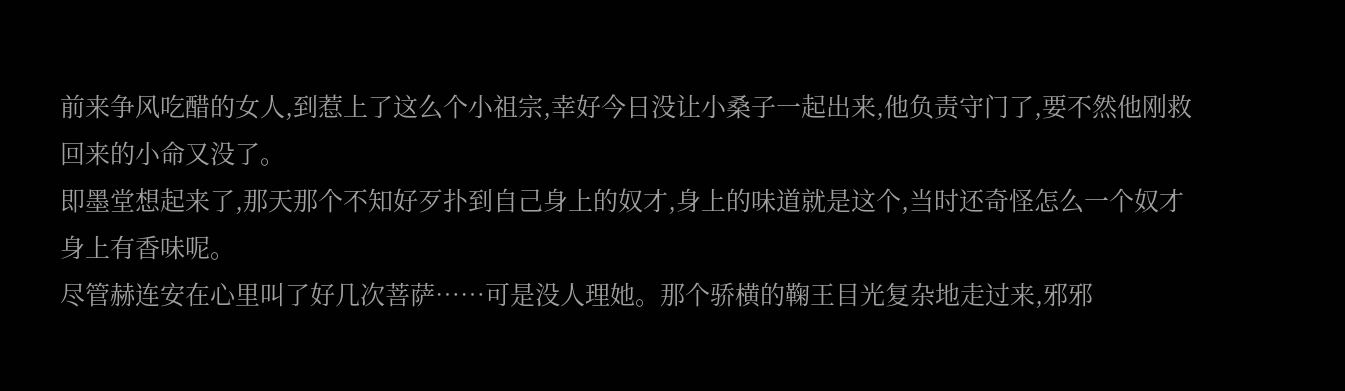前来争风吃醋的女人,到惹上了这么个小祖宗,幸好今日没让小桑子一起出来,他负责守门了,要不然他刚救回来的小命又没了。
即墨堂想起来了,那天那个不知好歹扑到自己身上的奴才,身上的味道就是这个,当时还奇怪怎么一个奴才身上有香味呢。
尽管赫连安在心里叫了好几次菩萨……可是没人理她。那个骄横的鞠王目光复杂地走过来,邪邪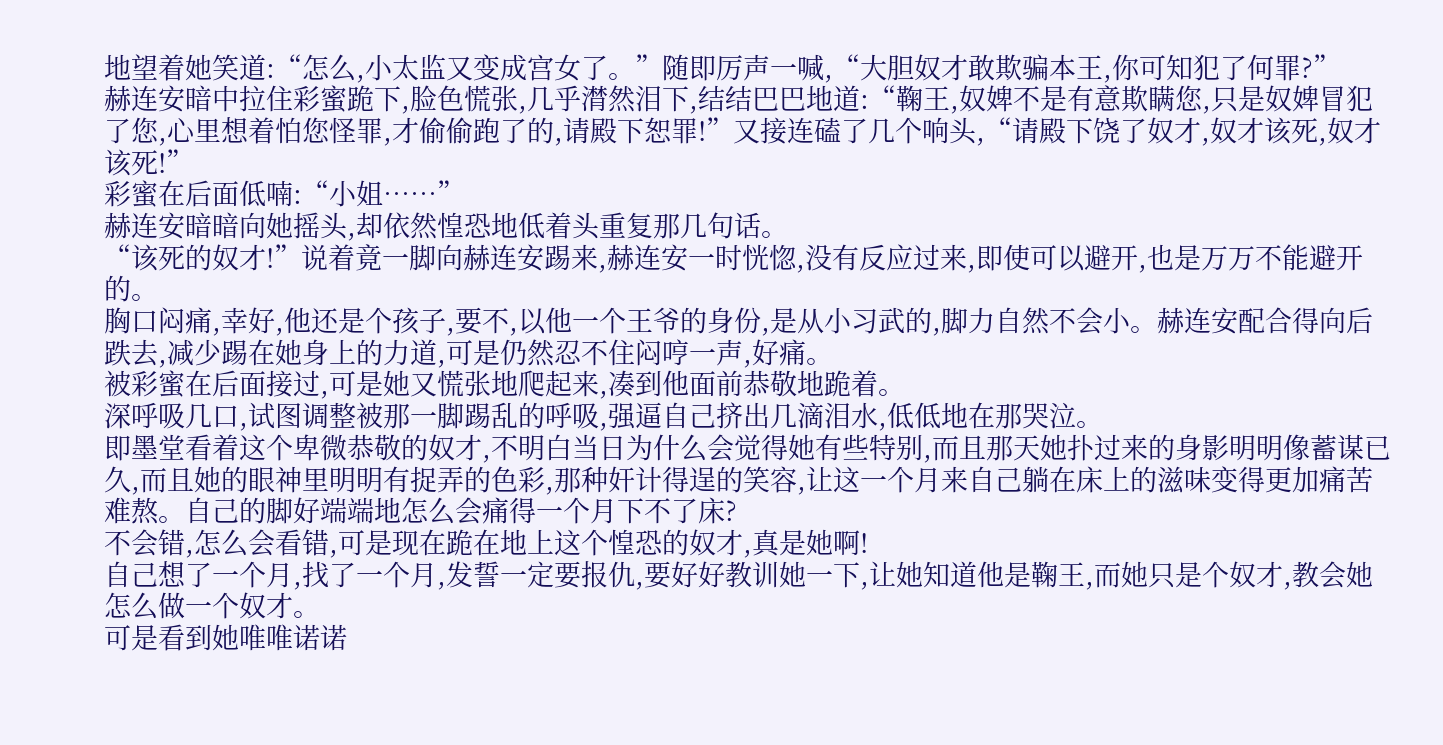地望着她笑道:“怎么,小太监又变成宫女了。”随即厉声一喊,“大胆奴才敢欺骗本王,你可知犯了何罪?”
赫连安暗中拉住彩蜜跪下,脸色慌张,几乎潸然泪下,结结巴巴地道:“鞠王,奴婢不是有意欺瞒您,只是奴婢冒犯了您,心里想着怕您怪罪,才偷偷跑了的,请殿下恕罪!”又接连磕了几个响头,“请殿下饶了奴才,奴才该死,奴才该死!”
彩蜜在后面低喃:“小姐……”
赫连安暗暗向她摇头,却依然惶恐地低着头重复那几句话。
“该死的奴才!”说着竟一脚向赫连安踢来,赫连安一时恍惚,没有反应过来,即使可以避开,也是万万不能避开的。
胸口闷痛,幸好,他还是个孩子,要不,以他一个王爷的身份,是从小习武的,脚力自然不会小。赫连安配合得向后跌去,减少踢在她身上的力道,可是仍然忍不住闷哼一声,好痛。
被彩蜜在后面接过,可是她又慌张地爬起来,凑到他面前恭敬地跪着。
深呼吸几口,试图调整被那一脚踢乱的呼吸,强逼自己挤出几滴泪水,低低地在那哭泣。
即墨堂看着这个卑微恭敬的奴才,不明白当日为什么会觉得她有些特别,而且那天她扑过来的身影明明像蓄谋已久,而且她的眼神里明明有捉弄的色彩,那种奸计得逞的笑容,让这一个月来自己躺在床上的滋味变得更加痛苦难熬。自己的脚好端端地怎么会痛得一个月下不了床?
不会错,怎么会看错,可是现在跪在地上这个惶恐的奴才,真是她啊!
自己想了一个月,找了一个月,发誓一定要报仇,要好好教训她一下,让她知道他是鞠王,而她只是个奴才,教会她怎么做一个奴才。
可是看到她唯唯诺诺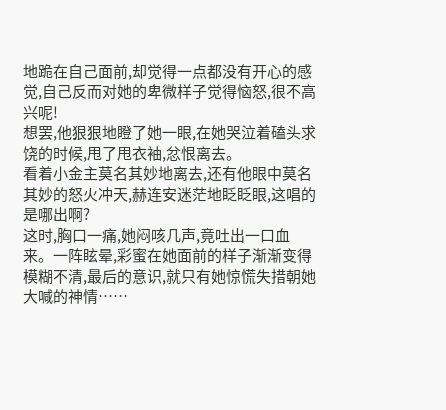地跪在自己面前,却觉得一点都没有开心的感觉,自己反而对她的卑微样子觉得恼怒,很不高兴呢!
想罢,他狠狠地瞪了她一眼,在她哭泣着磕头求饶的时候,甩了甩衣袖,忿恨离去。
看着小金主莫名其妙地离去,还有他眼中莫名其妙的怒火冲天,赫连安迷茫地眨眨眼,这唱的是哪出啊?
这时,胸口一痛,她闷咳几声,竟吐出一口血来。一阵眩晕,彩蜜在她面前的样子渐渐变得模糊不清,最后的意识,就只有她惊慌失措朝她大喊的神情……